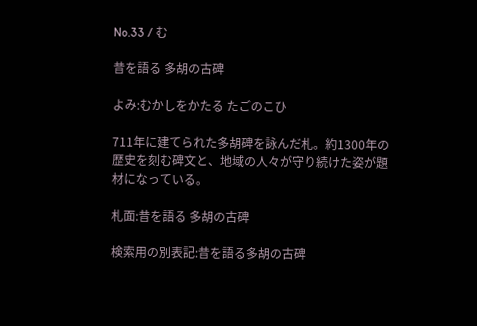No.33 / む

昔を語る 多胡の古碑

よみ:むかしをかたる たごのこひ

711年に建てられた多胡碑を詠んだ札。約1300年の歴史を刻む碑文と、地域の人々が守り続けた姿が題材になっている。

札面:昔を語る 多胡の古碑

検索用の別表記:昔を語る多胡の古碑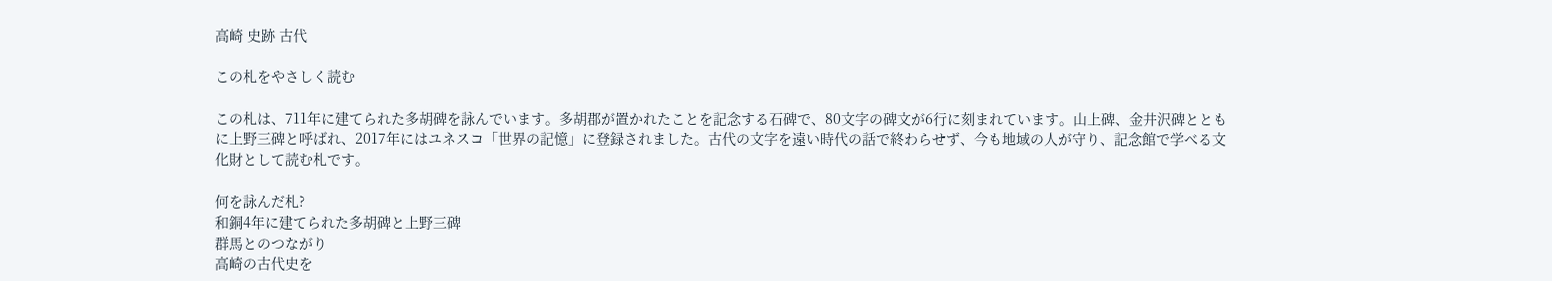高崎 史跡 古代

この札をやさしく読む

この札は、711年に建てられた多胡碑を詠んでいます。多胡郡が置かれたことを記念する石碑で、80文字の碑文が6行に刻まれています。山上碑、金井沢碑とともに上野三碑と呼ばれ、2017年にはユネスコ「世界の記憶」に登録されました。古代の文字を遠い時代の話で終わらせず、今も地域の人が守り、記念館で学べる文化財として読む札です。

何を詠んだ札?
和銅4年に建てられた多胡碑と上野三碑
群馬とのつながり
高崎の古代史を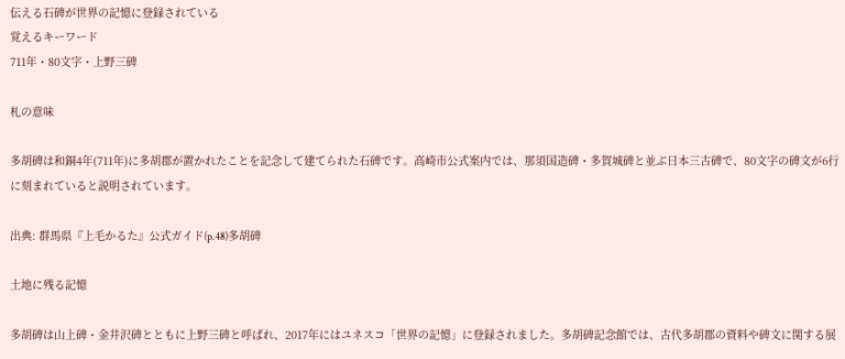伝える石碑が世界の記憶に登録されている
覚えるキーワード
711年・80文字・上野三碑

札の意味

多胡碑は和銅4年(711年)に多胡郡が置かれたことを記念して建てられた石碑です。高崎市公式案内では、那須国造碑・多賀城碑と並ぶ日本三古碑で、80文字の碑文が6行に刻まれていると説明されています。

出典: 群馬県『上毛かるた』公式ガイド(p.48)多胡碑

土地に残る記憶

多胡碑は山上碑・金井沢碑とともに上野三碑と呼ばれ、2017年にはユネスコ「世界の記憶」に登録されました。多胡碑記念館では、古代多胡郡の資料や碑文に関する展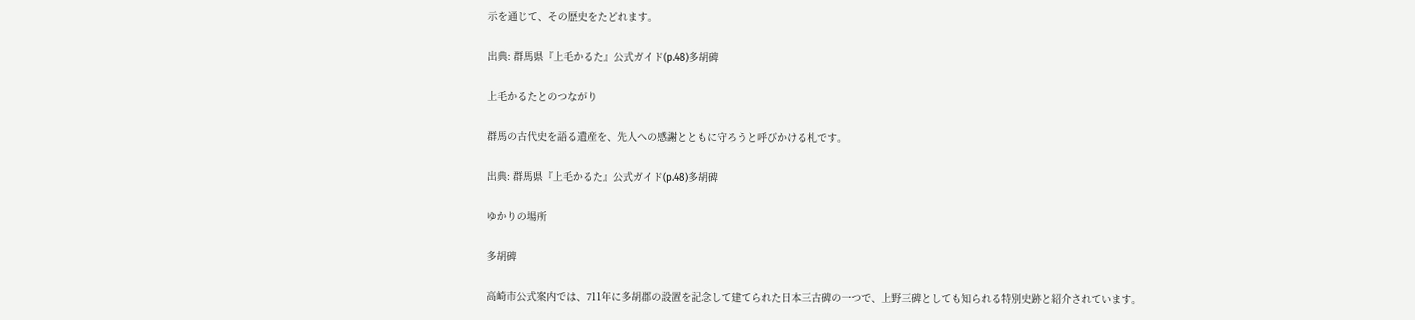示を通じて、その歴史をたどれます。

出典: 群馬県『上毛かるた』公式ガイド(p.48)多胡碑

上毛かるたとのつながり

群馬の古代史を語る遺産を、先人への感謝とともに守ろうと呼びかける札です。

出典: 群馬県『上毛かるた』公式ガイド(p.48)多胡碑

ゆかりの場所

多胡碑

高崎市公式案内では、711年に多胡郡の設置を記念して建てられた日本三古碑の一つで、上野三碑としても知られる特別史跡と紹介されています。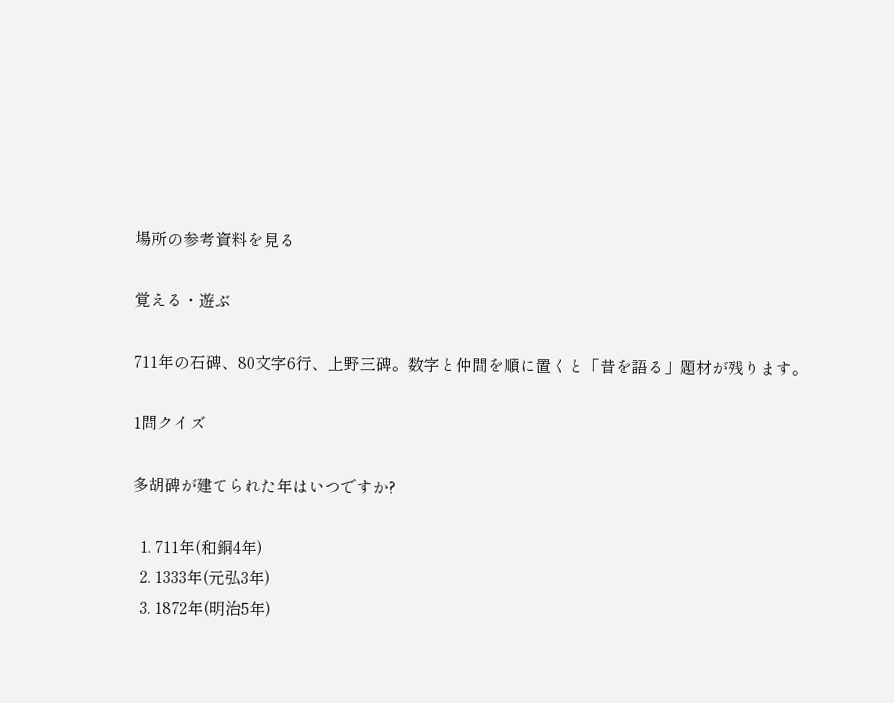場所の参考資料を見る

覚える・遊ぶ

711年の石碑、80文字6行、上野三碑。数字と仲間を順に置くと「昔を語る」題材が残ります。

1問クイズ

多胡碑が建てられた年はいつですか?

  1. 711年(和銅4年)
  2. 1333年(元弘3年)
  3. 1872年(明治5年)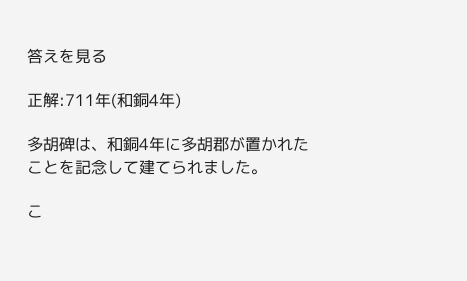答えを見る

正解:711年(和銅4年)

多胡碑は、和銅4年に多胡郡が置かれたことを記念して建てられました。

こ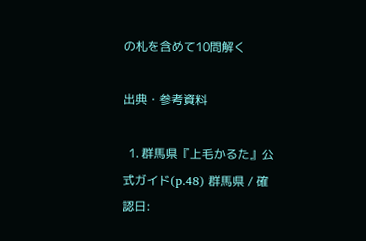の札を含めて10問解く

出典・参考資料

  1. 群馬県『上毛かるた』公式ガイド(p.48) 群馬県 / 確認日: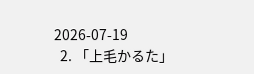2026-07-19
  2. 「上毛かるた」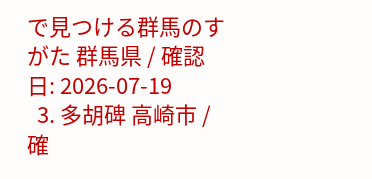で見つける群馬のすがた 群馬県 / 確認日: 2026-07-19
  3. 多胡碑 高崎市 / 確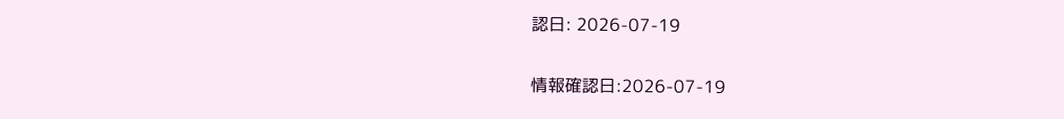認日: 2026-07-19

情報確認日:2026-07-19